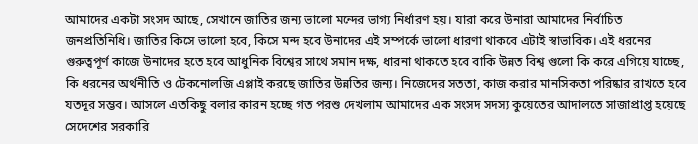আমাদের একটা সংসদ আছে, সেখানে জাতির জন্য ভালো মন্দের ভাগ্য নির্ধারণ হয়। যারা করে উনারা আমাদের নির্বাচিত জনপ্রতিনিধি। জাতির কিসে ভালো হবে, কিসে মন্দ হবে উনাদের এই সম্পর্কে ভালো ধারণা থাকবে এটাই স্বাভাবিক। এই ধরনের গুরুত্বপূর্ণ কাজে উনাদের হতে হবে আধুনিক বিশ্বের সাথে সমান দক্ষ, ধারনা থাকতে হবে বাকি উন্নত বিশ্ব গুলো কি করে এগিয়ে যাচ্ছে, কি ধরনের অর্থনীতি ও টেকনোলজি এপ্লাই করছে জাতির উন্নতির জন্য। নিজেদের সততা, কাজ করার মানসিকতা পরিষ্কার রাখতে হবে যতদূর সম্ভব। আসলে এতকিছু বলার কারন হচ্ছে গত পরশু দেখলাম আমাদের এক সংসদ সদস্য কুয়েতের আদালতে সাজাপ্রাপ্ত হয়েছে সেদেশের সরকারি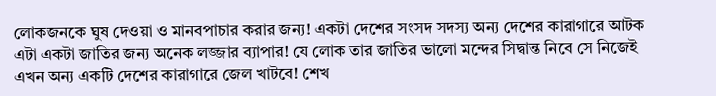লোকজনকে ঘুষ দেওয়া ও মানবপাচার করার জন্য! একটা দেশের সংসদ সদস্য অন্য দেশের কারাগারে আটক এটা একটা জাতির জন্য অনেক লজ্জার ব্যাপার! যে লোক তার জাতির ভালো মন্দের সিদ্বান্ত নিবে সে নিজেই এখন অন্য একটি দেশের কারাগারে জেল খাটবে! শেখ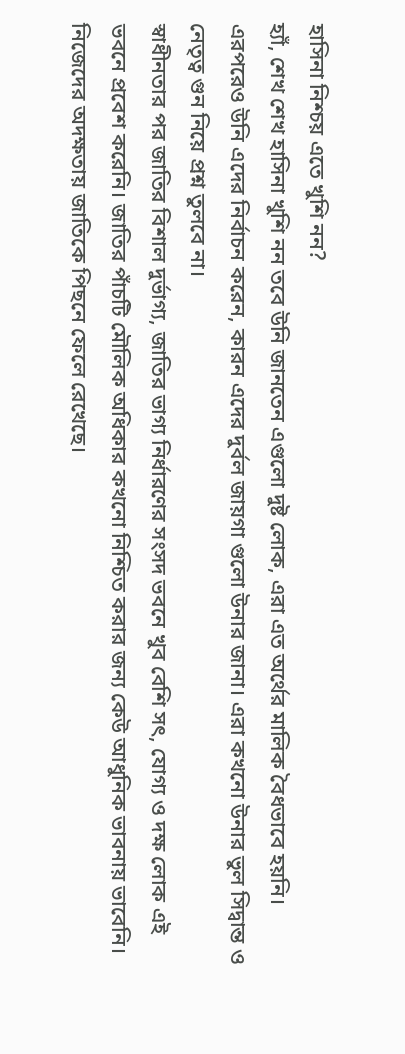হাসিনা নিশ্চয় এতে খুশি নন?
হ্যাঁ, শেখ শেখ হাসিনা খুশি নন তবে উনি জানতেন এগুলো দুষ্ট লোক, এরা এত অর্থের মালিক বৈধভাবে হয়নি। এরপরেও উনি এদের নির্বাচন করেন, কারন এদের দুর্বল জায়গা গুলো উনার জানা। এরা কখনো উনার ভুল সিদ্বান্ত ও নেতৃত্ব গুন নিয়ে প্রশ্ন তুলবে না।
স্বাধীনতার পর জাতির বিশাল দুর্ভাগ্য, জাতির ভাগ্য নির্ধারণের সংসদ ভবনে খুব বেশি সৎ, যোগ্য ও দক্ষ লোক এই ভবনে প্রবেশ করেনি। জাতির পাঁচটি মৌলিক অধিকার কখনো নিশ্চিত করার জন্য কেউ আধুনিক ভাবনায় ভাবেনি। নিজেদের অদক্ষতায় জাতিকে পিছনে ফেলে রেখেছে।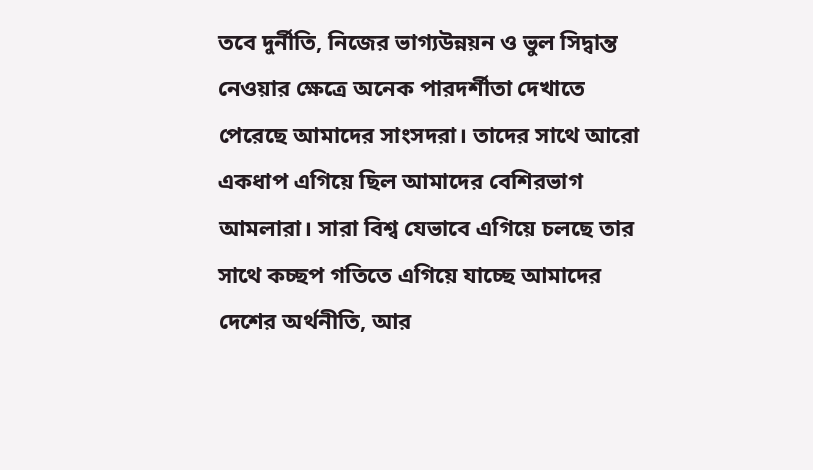তবে দুর্নীতি, নিজের ভাগ্যউন্নয়ন ও ভুল সিদ্বান্ত নেওয়ার ক্ষেত্রে অনেক পারদর্শীতা দেখাতে পেরেছে আমাদের সাংসদরা। তাদের সাথে আরো একধাপ এগিয়ে ছিল আমাদের বেশিরভাগ আমলারা। সারা বিশ্ব যেভাবে এগিয়ে চলছে তার সাথে কচ্ছপ গতিতে এগিয়ে যাচ্ছে আমাদের দেশের অর্থনীতি, আর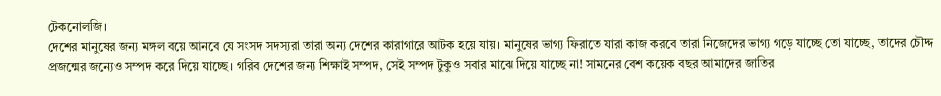টেকনোলজি।
দেশের মানুষের জন্য মঙ্গল বয়ে আনবে যে সংসদ সদস্যরা তারা অন্য দেশের কারাগারে আটক হয়ে যায়। মানুষের ভাগ্য ফিরাতে যারা কাজ করবে তারা নিজেদের ভাগ্য গড়ে যাচ্ছে তো যাচ্ছে, তাদের চৌদ্দ প্রজন্মের জন্যেও সম্পদ করে দিয়ে যাচ্ছে। গরিব দেশের জন্য শিক্ষাই সম্পদ, সেই সম্পদ টুকুও সবার মাঝে দিয়ে যাচ্ছে না! সামনের বেশ কয়েক বছর আমাদের জাতির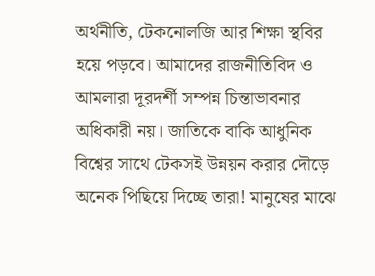অর্থনীতি, টেকনোলজি আর শিক্ষা স্থবির হয়ে পড়বে। আমাদের রাজনীতিবিদ ও আমলারা দূরদর্শী সম্পন্ন চিন্তাভাবনার অধিকারী নয়। জাতিকে বাকি আধুনিক বিশ্বের সাথে টেকসই উন্নয়ন করার দৌড়ে অনেক পিছিয়ে দিচ্ছে তারা! মানুষের মাঝে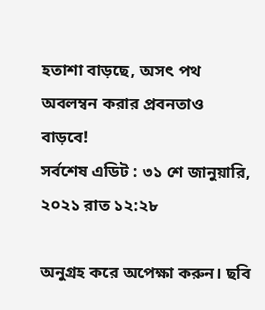হতাশা বাড়ছে, অসৎ পথ অবলম্বন করার প্রবনতাও বাড়বে!
সর্বশেষ এডিট : ৩১ শে জানুয়ারি, ২০২১ রাত ১২:২৮

অনুগ্রহ করে অপেক্ষা করুন। ছবি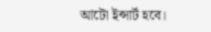আটো ইন্সার্ট হবে।